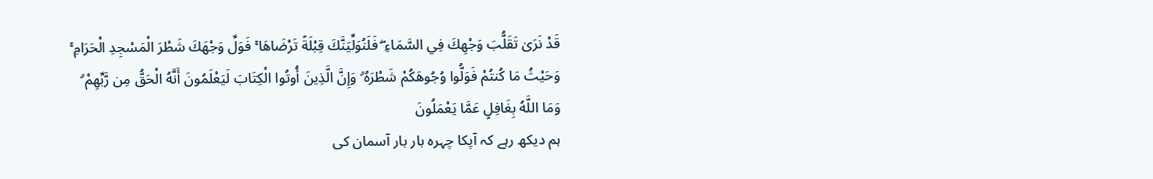قَدْ نَرَىٰ تَقَلُّبَ وَجْهِكَ فِي السَّمَاءِ ۖ فَلَنُوَلِّيَنَّكَ قِبْلَةً تَرْضَاهَا ۚ فَوَلِّ وَجْهَكَ شَطْرَ الْمَسْجِدِ الْحَرَامِ ۚ وَحَيْثُ مَا كُنتُمْ فَوَلُّوا وُجُوهَكُمْ شَطْرَهُ ۗ وَإِنَّ الَّذِينَ أُوتُوا الْكِتَابَ لَيَعْلَمُونَ أَنَّهُ الْحَقُّ مِن رَّبِّهِمْ ۗ وَمَا اللَّهُ بِغَافِلٍ عَمَّا يَعْمَلُونَ
ہم دیکھ رہے کہ آپکا چہرہ بار بار آسمان کی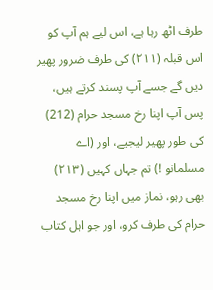طرف اٹھ رہا ہے، اس لیے ہم آپ کو اس قبلہ (٢١١) کی طرف ضرور پھیر دیں گے جسے آپ پسند کرتے ہیں، پس آپ اپنا رخ مسجد حرام (212) کی طور پھیر لیجیے، اور (اے مسلمانو !) تم جہاں کہیں (٢١٣) بھی رہو، نماز میں اپنا رخ مسجد حرام کی طرف کرو، اور جو اہل کتاب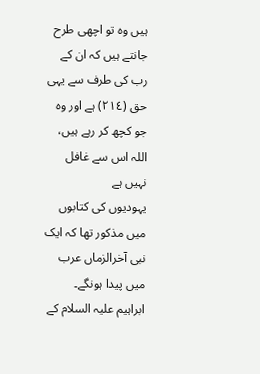ہیں وہ تو اچھی طرح جانتے ہیں کہ ان کے رب کی طرف سے یہی حق (٢١٤) ہے اور وہ جو کچھ کر رہے ہیں، اللہ اس سے غافل نہیں ہے
یہودیوں کی کتابوں میں مذکور تھا کہ ایک نبی آخرالزماں عرب میں پیدا ہونگے۔ ابراہیم علیہ السلام کے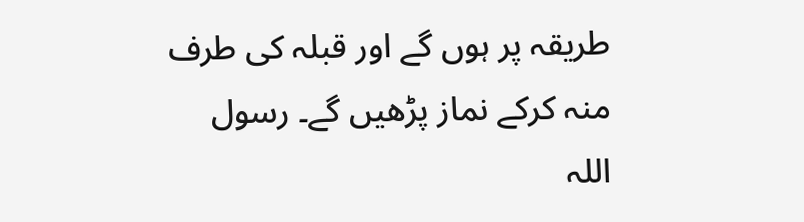طریقہ پر ہوں گے اور قبلہ کی طرف منہ کرکے نماز پڑھیں گے۔ رسول اللہ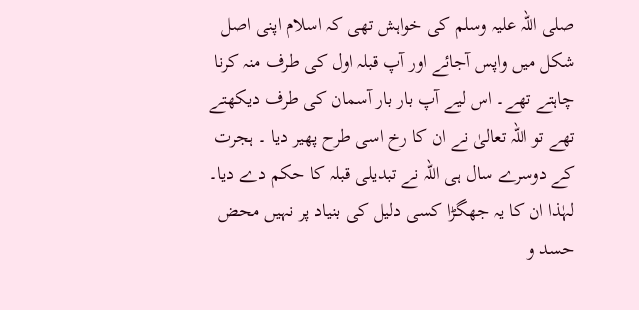صلی اللہ علیہ وسلم کی خواہش تھی کہ اسلام اپنی اصل شکل میں واپس آجائے اور آپ قبلہ اول کی طرف منہ کرنا چاہتے تھے۔ اس لیے آپ بار بار آسمان کی طرف دیکھتے تھے تو اللہ تعالیٰ نے ان کا رخ اسی طرح پھیر دیا ۔ ہجرت کے دوسرے سال ہی اللہ نے تبدیلی قبلہ کا حکم دے دیا۔ لہٰذا ان کا یہ جھگڑا کسی دلیل کی بنیاد پر نہیں محض حسد و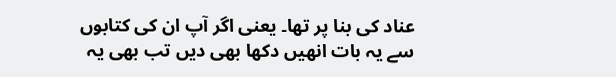عناد کی بنا پر تھا۔ یعنی اگر آپ ان کی کتابوں سے یہ بات انھیں دکھا بھی دیں تب بھی یہ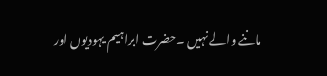ماننے والے نہیں ۔حضرت ابراہیم یہودیوں اور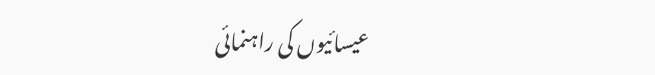عیسائیوں کی راہنمائی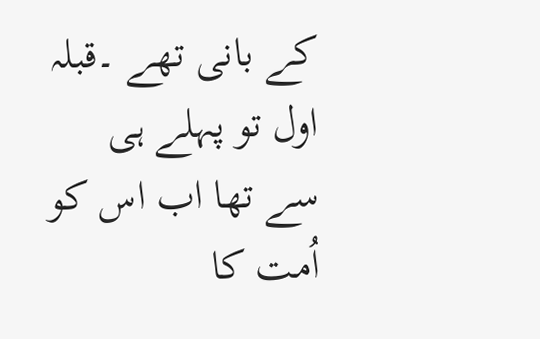کے بانی تھے ۔قبلہ اول تو پہلے ہی سے تھا اب اس کو اُمت کا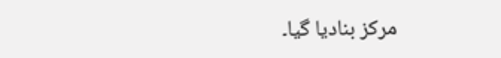مرکز بنادیا گیا۔